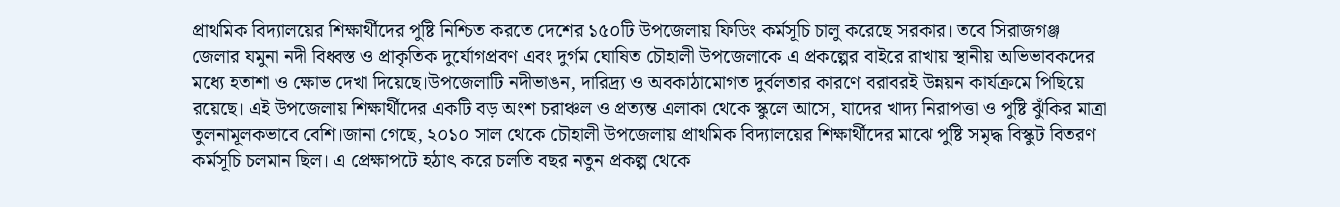প্রাথমিক বিদ্যালয়ের শিক্ষার্থীদের পুষ্টি নিশ্চিত করতে দেশের ১৫০টি উপজেলায় ফিডিং কর্মসূচি চালু করেছে সরকার। তবে সিরাজগঞ্জ জেলার যমুনা নদী বিধ্বস্ত ও প্রাকৃতিক দুর্যোগপ্রবণ এবং দুর্গম ঘোষিত চৌহালী উপজেলাকে এ প্রকল্পের বাইরে রাখায় স্থানীয় অভিভাবকদের মধ্যে হতাশা ও ক্ষোভ দেখা দিয়েছে।উপজেলাটি নদীভাঙন, দারিদ্র্য ও অবকাঠামোগত দুর্বলতার কারণে বরাবরই উন্নয়ন কার্যক্রমে পিছিয়ে রয়েছে। এই উপজেলায় শিক্ষার্থীদের একটি বড় অংশ চরাঞ্চল ও প্রত্যন্ত এলাকা থেকে স্কুলে আসে, যাদের খাদ্য নিরাপত্তা ও পুষ্টি ঝুঁকির মাত্রা তুলনামূলকভাবে বেশি।জানা গেছে, ২০১০ সাল থেকে চৌহালী উপজেলায় প্রাথমিক বিদ্যালয়ের শিক্ষার্থীদের মাঝে পুষ্টি সমৃদ্ধ বিস্কুট বিতরণ কর্মসূচি চলমান ছিল। এ প্রেক্ষাপটে হঠাৎ করে চলতি বছর নতুন প্রকল্প থেকে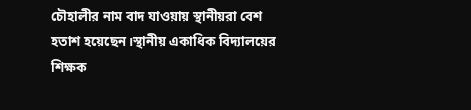চৌহালীর নাম বাদ যাওয়ায় স্থানীয়রা বেশ হতাশ হয়েছেন।স্থানীয় একাধিক বিদ্যালয়ের শিক্ষক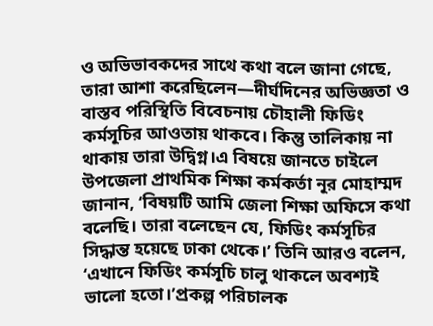ও অভিভাবকদের সাথে কথা বলে জানা গেছে, তারা আশা করেছিলেন—দীর্ঘদিনের অভিজ্ঞতা ও বাস্তব পরিস্থিতি বিবেচনায় চৌহালী ফিডিং কর্মসূচির আওতায় থাকবে। কিন্তু তালিকায় না থাকায় তারা উদ্বিগ্ন।এ বিষয়ে জানতে চাইলে উপজেলা প্রাথমিক শিক্ষা কর্মকর্তা নূর মোহাম্মদ জানান, ‘বিষয়টি আমি জেলা শিক্ষা অফিসে কথা বলেছি। তারা বলেছেন যে, ফিডিং কর্মসূচির সিদ্ধান্ত হয়েছে ঢাকা থেকে।’ তিনি আরও বলেন, ‘এখানে ফিডিং কর্মসূচি চালু থাকলে অবশ্যই ভালো হতো।’প্রকল্প পরিচালক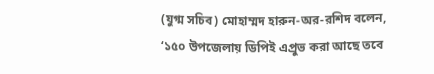(যুগ্ম সচিব) মোহাম্মদ হারুন-অর-রশিদ বলেন, ‘১৫০ উপজেলায় ডিপিই এপ্রুভ করা আছে তবে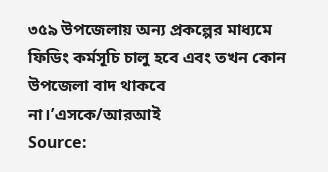৩৫৯ উপজেলায় অন্য প্রকল্পের মাধ্যমে ফিডিং কর্মসূচি চালু হবে এবং তখন কোন উপজেলা বাদ থাকবে না।’এসকে/আরআই
Source: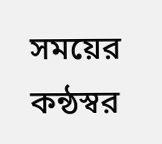সময়ের কন্ঠস্বর